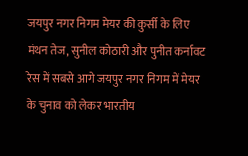जयपुर नगर निगम मेयर की कुर्सी के लिए मंथन तेज, सुनील कोठारी और पुनीत कर्नावट रेस में सबसे आगे जयपुर नगर निगम में मेयर के चुनाव को लेकर भारतीय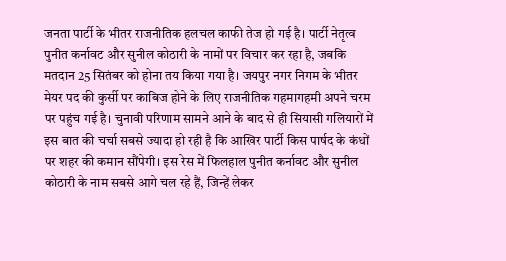जनता पार्टी के भीतर राजनीतिक हलचल काफी तेज हो गई है। पार्टी नेतृत्व पुनीत कर्नावट और सुनील कोठारी के नामों पर विचार कर रहा है, जबकि मतदान 25 सितंबर को होना तय किया गया है। जयपुर नगर निगम के भीतर मेयर पद की कुर्सी पर काबिज होने के लिए राजनीतिक गहमागहमी अपने चरम पर पहुंच गई है। चुनावी परिणाम सामने आने के बाद से ही सियासी गलियारों में इस बात की चर्चा सबसे ज्यादा हो रही है कि आखिर पार्टी किस पार्षद के कंधों पर शहर की कमान सौंपेगी। इस रेस में फिलहाल पुनीत कर्नावट और सुनील कोठारी के नाम सबसे आगे चल रहे हैं, जिन्हें लेकर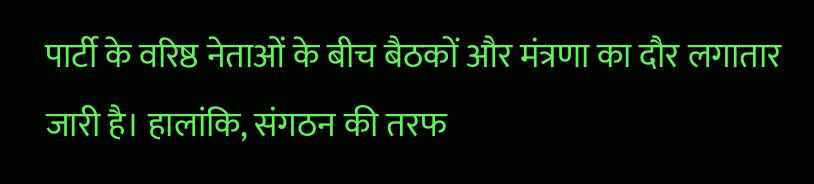पार्टी के वरिष्ठ नेताओं के बीच बैठकों और मंत्रणा का दौर लगातार जारी है। हालांकि, संगठन की तरफ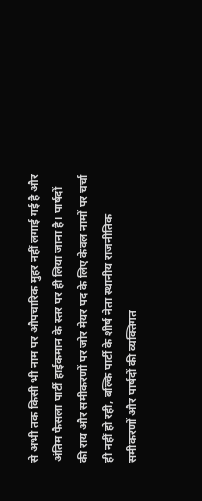से अभी तक किसी भी नाम पर औपचारिक मुहर नहीं लगाई गई है और अंतिम फैसला पार्टी हाईकमान के स्तर पर ही लिया जाना है। पार्षदों की राय और समीकरणों पर जोर मेयर पद के लिए केवल नामों पर चर्चा ही नहीं हो रही, बल्कि पार्टी के शीर्ष नेता स्थानीय राजनीतिक समीकरणों और पार्षदों की व्यक्तिगत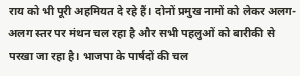राय को भी पूरी अहमियत दे रहे हैं। दोनों प्रमुख नामों को लेकर अलग-अलग स्तर पर मंथन चल रहा है और सभी पहलुओं को बारीकी से परखा जा रहा है। भाजपा के पार्षदों की चल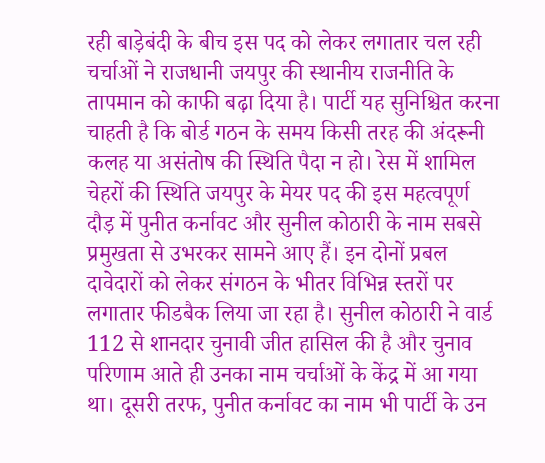रही बाड़ेबंदी के बीच इस पद को लेकर लगातार चल रही चर्चाओं ने राजधानी जयपुर की स्थानीय राजनीति के तापमान को काफी बढ़ा दिया है। पार्टी यह सुनिश्चित करना चाहती है कि बोर्ड गठन के समय किसी तरह की अंदरूनी कलह या असंतोष की स्थिति पैदा न हो। रेस में शामिल चेहरों की स्थिति जयपुर के मेयर पद की इस महत्वपूर्ण दौड़ में पुनीत कर्नावट और सुनील कोठारी के नाम सबसे प्रमुखता से उभरकर सामने आए हैं। इन दोनों प्रबल दावेदारों को लेकर संगठन के भीतर विभिन्न स्तरों पर लगातार फीडबैक लिया जा रहा है। सुनील कोठारी ने वार्ड 112 से शानदार चुनावी जीत हासिल की है और चुनाव परिणाम आते ही उनका नाम चर्चाओं के केंद्र में आ गया था। दूसरी तरफ, पुनीत कर्नावट का नाम भी पार्टी के उन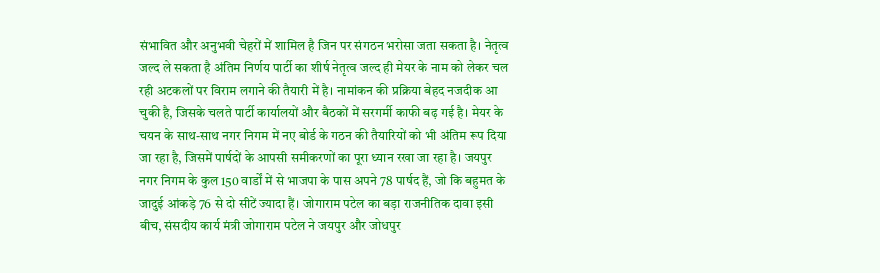संभावित और अनुभवी चेहरों में शामिल है जिन पर संगठन भरोसा जता सकता है। नेतृत्व जल्द ले सकता है अंतिम निर्णय पार्टी का शीर्ष नेतृत्व जल्द ही मेयर के नाम को लेकर चल रही अटकलों पर विराम लगाने की तैयारी में है। नामांकन की प्रक्रिया बेहद नजदीक आ चुकी है, जिसके चलते पार्टी कार्यालयों और बैठकों में सरगर्मी काफी बढ़ गई है। मेयर के चयन के साथ-साथ नगर निगम में नए बोर्ड के गठन की तैयारियों को भी अंतिम रूप दिया जा रहा है, जिसमें पार्षदों के आपसी समीकरणों का पूरा ध्यान रखा जा रहा है। जयपुर नगर निगम के कुल 150 वार्डों में से भाजपा के पास अपने 78 पार्षद हैं, जो कि बहुमत के जादुई आंकड़े 76 से दो सीटें ज्यादा हैं। जोगाराम पटेल का बड़ा राजनीतिक दावा इसी बीच, संसदीय कार्य मंत्री जोगाराम पटेल ने जयपुर और जोधपुर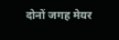दोनों जगह मेयर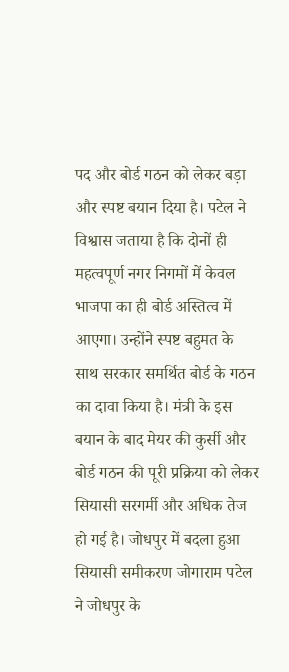पद और बोर्ड गठन को लेकर बड़ा और स्पष्ट बयान दिया है। पटेल ने विश्वास जताया है कि दोनों ही महत्वपूर्ण नगर निगमों में केवल भाजपा का ही बोर्ड अस्तित्व में आएगा। उन्होंने स्पष्ट बहुमत के साथ सरकार समर्थित बोर्ड के गठन का दावा किया है। मंत्री के इस बयान के बाद मेयर की कुर्सी और बोर्ड गठन की पूरी प्रक्रिया को लेकर सियासी सरगर्मी और अधिक तेज हो गई है। जोधपुर में बदला हुआ सियासी समीकरण जोगाराम पटेल ने जोधपुर के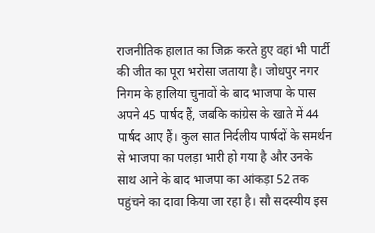राजनीतिक हालात का जिक्र करते हुए वहां भी पार्टी की जीत का पूरा भरोसा जताया है। जोधपुर नगर निगम के हालिया चुनावों के बाद भाजपा के पास अपने 45 पार्षद हैं, जबकि कांग्रेस के खाते में 44 पार्षद आए हैं। कुल सात निर्दलीय पार्षदों के समर्थन से भाजपा का पलड़ा भारी हो गया है और उनके साथ आने के बाद भाजपा का आंकड़ा 52 तक पहुंचने का दावा किया जा रहा है। सौ सदस्यीय इस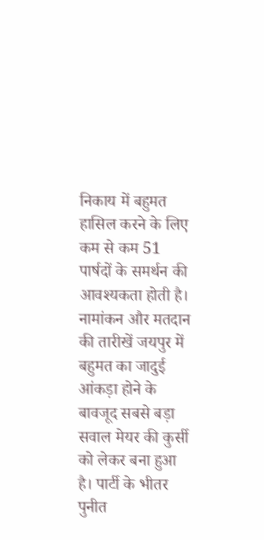निकाय में बहुमत हासिल करने के लिए कम से कम 51 पार्षदों के समर्थन की आवश्यकता होती है। नामांकन और मतदान की तारीखें जयपुर में बहुमत का जादुई आंकड़ा होने के बावजूद सबसे बड़ा सवाल मेयर की कुर्सी को लेकर बना हुआ है। पार्टी के भीतर पुनीत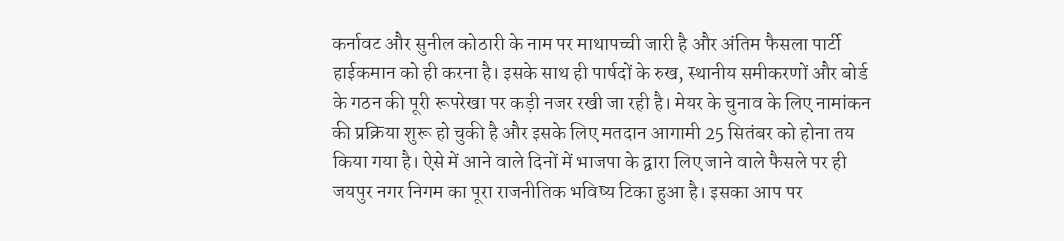कर्नावट और सुनील कोठारी के नाम पर माथापच्ची जारी है और अंतिम फैसला पार्टी हाईकमान को ही करना है। इसके साथ ही पार्षदों के रुख, स्थानीय समीकरणों और बोर्ड के गठन की पूरी रूपरेखा पर कड़ी नजर रखी जा रही है। मेयर के चुनाव के लिए नामांकन की प्रक्रिया शुरू हो चुकी है और इसके लिए मतदान आगामी 25 सितंबर को होना तय किया गया है। ऐसे में आने वाले दिनों में भाजपा के द्वारा लिए जाने वाले फैसले पर ही जयपुर नगर निगम का पूरा राजनीतिक भविष्य टिका हुआ है। इसका आप पर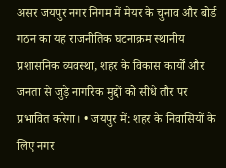असर जयपुर नगर निगम में मेयर के चुनाव और बोर्ड गठन का यह राजनीतिक घटनाक्रम स्थानीय प्रशासनिक व्यवस्था, शहर के विकास कार्यों और जनता से जुड़े नागरिक मुद्दों को सीधे तौर पर प्रभावित करेगा। • जयपुर में: शहर के निवासियों के लिए नगर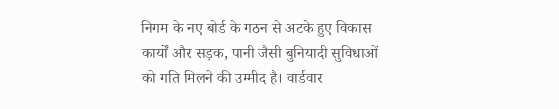निगम के नए बोर्ड के गठन से अटके हुए विकास कार्यों और सड़क, पानी जैसी बुनियादी सुविधाओं को गति मिलने की उम्मीद है। वार्डवार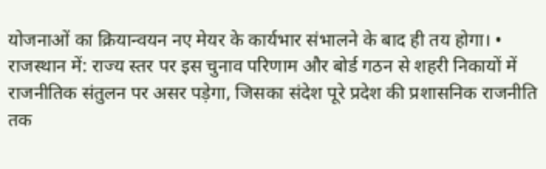योजनाओं का क्रियान्वयन नए मेयर के कार्यभार संभालने के बाद ही तय होगा। • राजस्थान में: राज्य स्तर पर इस चुनाव परिणाम और बोर्ड गठन से शहरी निकायों में राजनीतिक संतुलन पर असर पड़ेगा, जिसका संदेश पूरे प्रदेश की प्रशासनिक राजनीति तक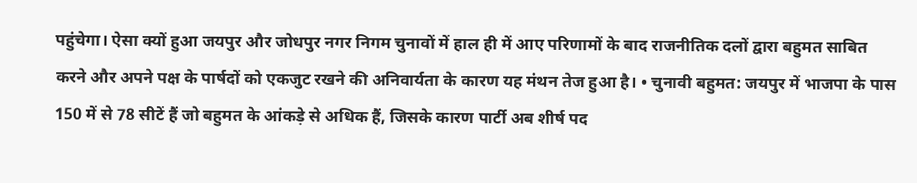पहुंचेगा। ऐसा क्यों हुआ जयपुर और जोधपुर नगर निगम चुनावों में हाल ही में आए परिणामों के बाद राजनीतिक दलों द्वारा बहुमत साबित करने और अपने पक्ष के पार्षदों को एकजुट रखने की अनिवार्यता के कारण यह मंथन तेज हुआ है। • चुनावी बहुमत: जयपुर में भाजपा के पास 150 में से 78 सीटें हैं जो बहुमत के आंकड़े से अधिक हैं, जिसके कारण पार्टी अब शीर्ष पद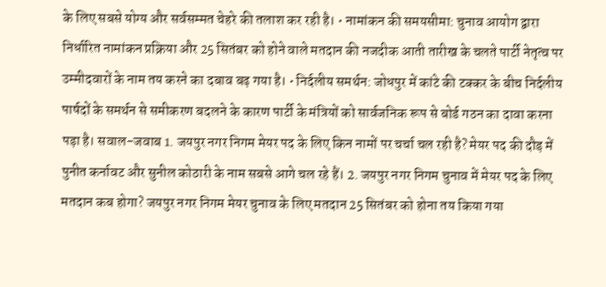के लिए सबसे योग्य और सर्वसम्मत चेहरे की तलाश कर रही है। • नामांकन की समयसीमा: चुनाव आयोग द्वारा निर्धारित नामांकन प्रक्रिया और 25 सितंबर को होने वाले मतदान की नजदीक आती तारीख के चलते पार्टी नेतृत्व पर उम्मीदवारों के नाम तय करने का दबाव बढ़ गया है। • निर्दलीय समर्थन: जोधपुर में कांटे की टक्कर के बीच निर्दलीय पार्षदों के समर्थन से समीकरण बदलने के कारण पार्टी के मंत्रियों को सार्वजनिक रूप से बोर्ड गठन का दावा करना पड़ा है। सवाल-जवाब 1. जयपुर नगर निगम मेयर पद के लिए किन नामों पर चर्चा चल रही है? मेयर पद की दौड़ में पुनीत कर्नावट और सुनील कोठारी के नाम सबसे आगे चल रहे हैं। 2. जयपुर नगर निगम चुनाव में मेयर पद के लिए मतदान कब होगा? जयपुर नगर निगम मेयर चुनाव के लिए मतदान 25 सितंबर को होना तय किया गया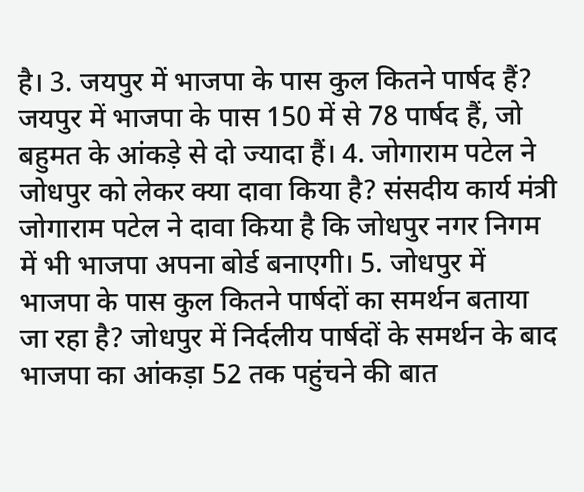है। 3. जयपुर में भाजपा के पास कुल कितने पार्षद हैं? जयपुर में भाजपा के पास 150 में से 78 पार्षद हैं, जो बहुमत के आंकड़े से दो ज्यादा हैं। 4. जोगाराम पटेल ने जोधपुर को लेकर क्या दावा किया है? संसदीय कार्य मंत्री जोगाराम पटेल ने दावा किया है कि जोधपुर नगर निगम में भी भाजपा अपना बोर्ड बनाएगी। 5. जोधपुर में भाजपा के पास कुल कितने पार्षदों का समर्थन बताया जा रहा है? जोधपुर में निर्दलीय पार्षदों के समर्थन के बाद भाजपा का आंकड़ा 52 तक पहुंचने की बात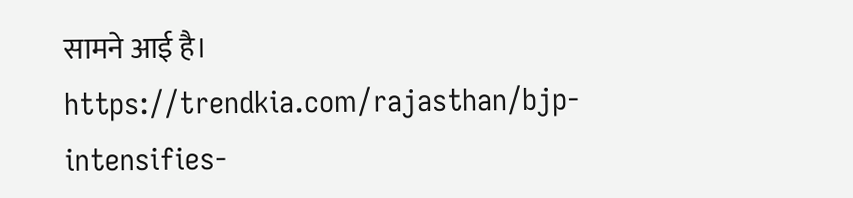सामने आई है। https://trendkia.com/rajasthan/bjp-intensifies-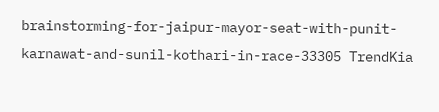brainstorming-for-jaipur-mayor-seat-with-punit-karnawat-and-sunil-kothari-in-race-33305 TrendKia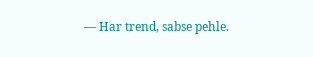— Har trend, sabse pehle.